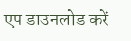एप डाउनलोड करें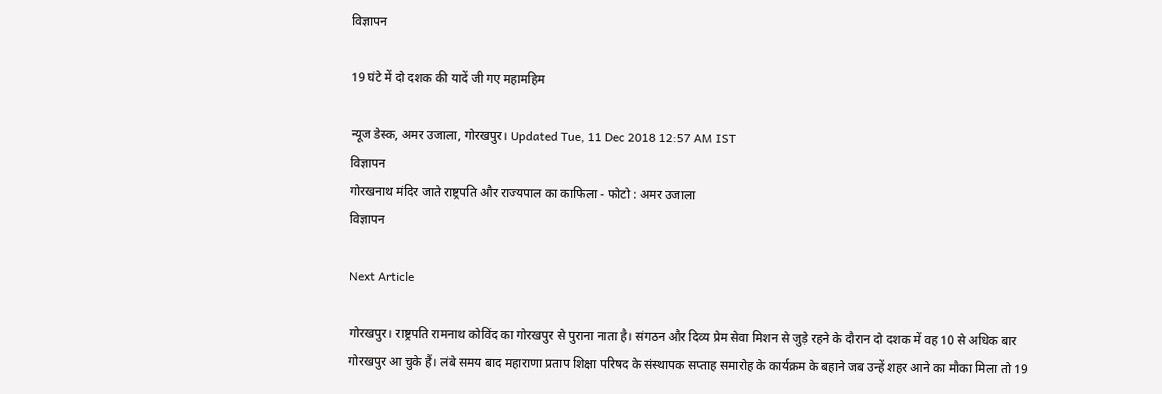विज्ञापन

19 घंटे में दो दशक की यादें जी गए महामहिम

न्यूज डेस्क, अमर उजाला, गोरखपुर। Updated Tue, 11 Dec 2018 12:57 AM IST
विज्ञापन
गोरखनाथ मंदिर जाते राष्ट्रपति और राज्यपाल का काफिला - फोटो : अमर उजाला
विज्ञापन

Next Article

गोरखपुर। राष्ट्रपति रामनाथ कोविंद का गोरखपुर से पुराना नाता है। संगठन और दिव्य प्रेम सेवा मिशन से जुड़े रहने के दौरान दो दशक में वह 10 से अधिक बार गोरखपुर आ चुके हैं। लंबे समय बाद महाराणा प्रताप शिक्षा परिषद के संस्थापक सप्ताह समारोह के कार्यक्रम के बहाने जब उन्हें शहर आने का मौका मिला तो 19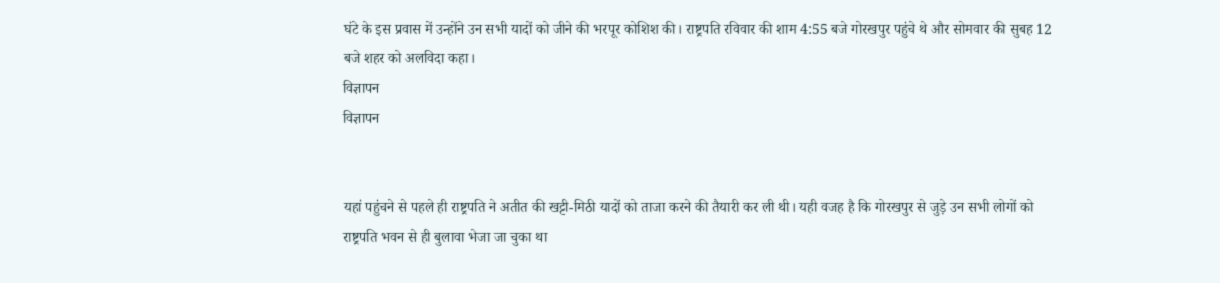घंटे के इस प्रवास में उन्होंने उन सभी यादों को जीने की भरपूर कोशिश की। राष्ट्रपति रविवार की शाम 4:55 बजे गोरखपुर पहुंचे थे और सोमवार की सुबह 12 बजे शहर को अलविदा कहा।
विज्ञापन
विज्ञापन


यहां पहुंचने से पहले ही राष्ट्रपति ने अतीत की खट्टी-मिठी यादों को ताजा करने की तैयारी कर ली थी। यही वजह है कि गोरखपुर से जुड़े उन सभी लोगों को राष्ट्रपति भवन से ही बुलावा भेजा जा चुका था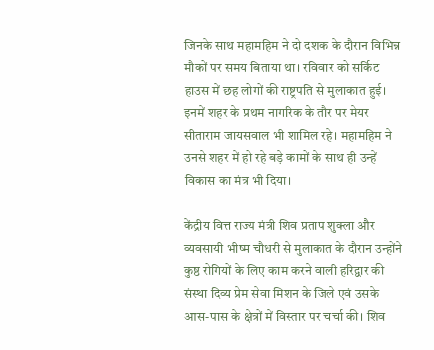जिनके साथ महामहिम ने दो दशक के दौरान विभिन्न मौकों पर समय बिताया था। रविवार को सर्किट हाउस में छह लोगों की राष्ट्रपति से मुलाकात हुई। इनमें शहर के प्रथम नागरिक के तौर पर मेयर सीताराम जायसवाल भी शामिल रहे। महामहिम ने उनसे शहर में हो रहे बड़े कामों के साथ ही उन्हें विकास का मंत्र भी दिया।

केंद्रीय वित्त राज्य मंत्री शिव प्रताप शुक्ला और व्यवसायी भीष्म चौधरी से मुलाकात के दौरान उन्होंने कुष्ठ रोगियों के लिए काम करने वाली हरिद्वार की संस्था दिव्य प्रेम सेवा मिशन के जिले एवं उसके आस-पास के क्षेत्रों में विस्तार पर चर्चा की। शिव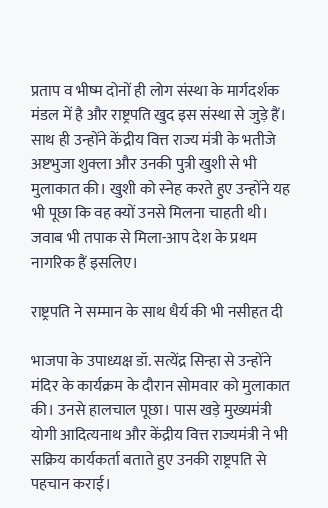प्रताप व भीष्म दोनों ही लोग संस्था के मार्गदर्शक मंडल में है और राष्ट्रपति खुद इस संस्था से जुड़े हैं। साथ ही उन्होंने केंद्रीय वित्त राज्य मंत्री के भतीजे अष्टभुजा शुक्ला और उनकी पुत्री खुशी से भी मुलाकात की। खुशी को स्नेह करते हुए उन्होंने यह भी पूछा कि वह क्यों उनसे मिलना चाहती थी। जवाब भी तपाक से मिला-आप देश के प्रथम नागरिक हैं इसलिए।

राष्ट्रपति ने सम्मान के साथ धैर्य की भी नसीहत दी

भाजपा के उपाध्यक्ष डॉ. सत्येंद्र सिन्हा से उन्होंने मंदिर के कार्यक्रम के दौरान सोमवार को मुलाकात की। उनसे हालचाल पूछा। पास खड़े मुख्यमंत्री योगी आदित्यनाथ और केंद्रीय वित्त राज्यमंत्री ने भी सक्रिय कार्यकर्ता बताते हुए उनकी राष्ट्रपति से पहचान कराई।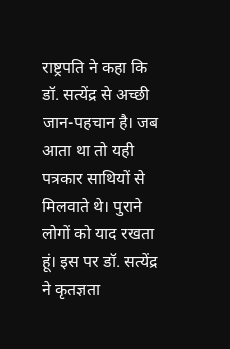राष्ट्रपति ने कहा कि डॉ. सत्येंद्र से अच्छी जान-पहचान है। जब आता था तो यही पत्रकार साथियों से मिलवाते थे। पुराने लोगों को याद रखता हूं। इस पर डॉ. सत्येंद्र ने कृतज्ञता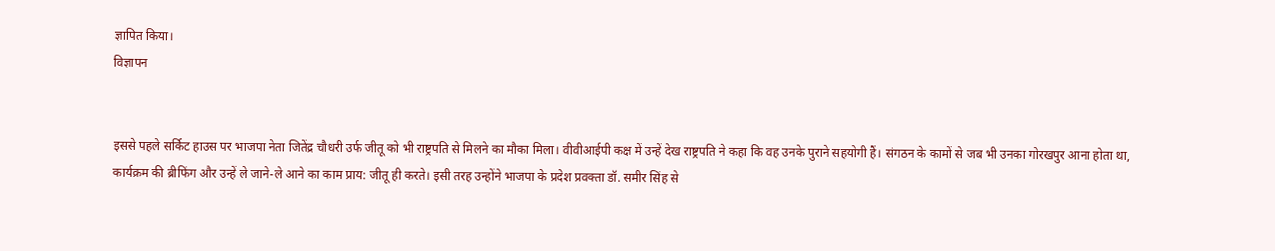ज्ञापित किया।
विज्ञापन


इससे पहले सर्किट हाउस पर भाजपा नेता जितेंद्र चौधरी उर्फ जीतू को भी राष्ट्रपति से मिलने का मौका मिला। वीवीआईपी कक्ष में उन्हें देख राष्ट्रपति ने कहा कि वह उनके पुराने सहयोगी हैं। संगठन के कामों से जब भी उनका गोरखपुर आना होता था, कार्यक्रम की ब्रीफिंग और उन्हें ले जाने-ले आने का काम प्राय: जीतू ही करते। इसी तरह उन्होंने भाजपा के प्रदेश प्रवक्ता डॉ. समीर सिंह से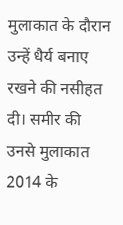मुलाकात के दौरान उन्हें धैर्य बनाए रखने की नसीहत दी। समीर की उनसे मुलाकात 2014 के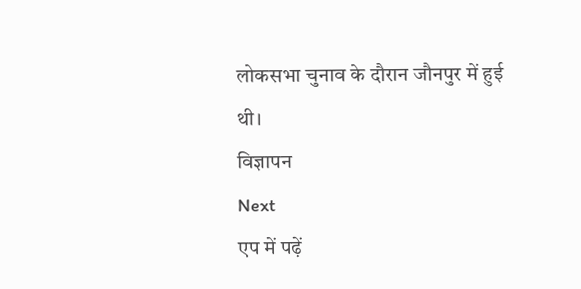लोकसभा चुनाव के दौरान जौनपुर में हुई थी।
विज्ञापन
Next
एप में पढ़ें